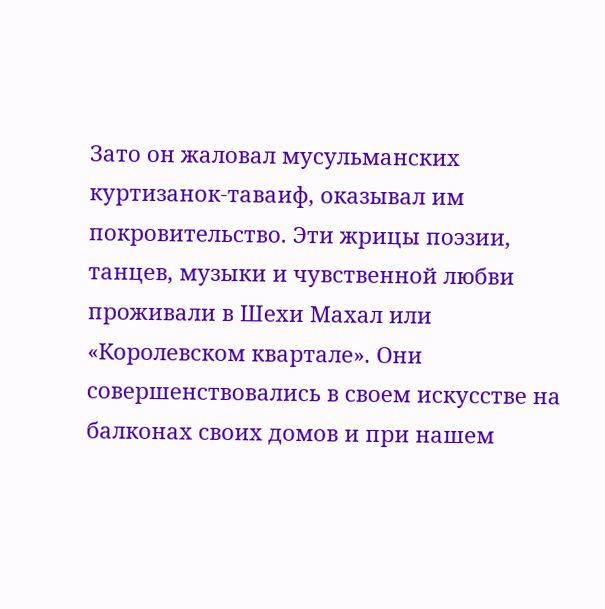Зато он жаловал мусульманских куртизанок-таваиф, оказывал им покровительство. Эти жрицы поэзии, танцев, музыки и чувственной любви проживали в Шехи Махал или «Королевском квартале». Они совершенствовались в своем искусстве на балконах своих домов и при нашем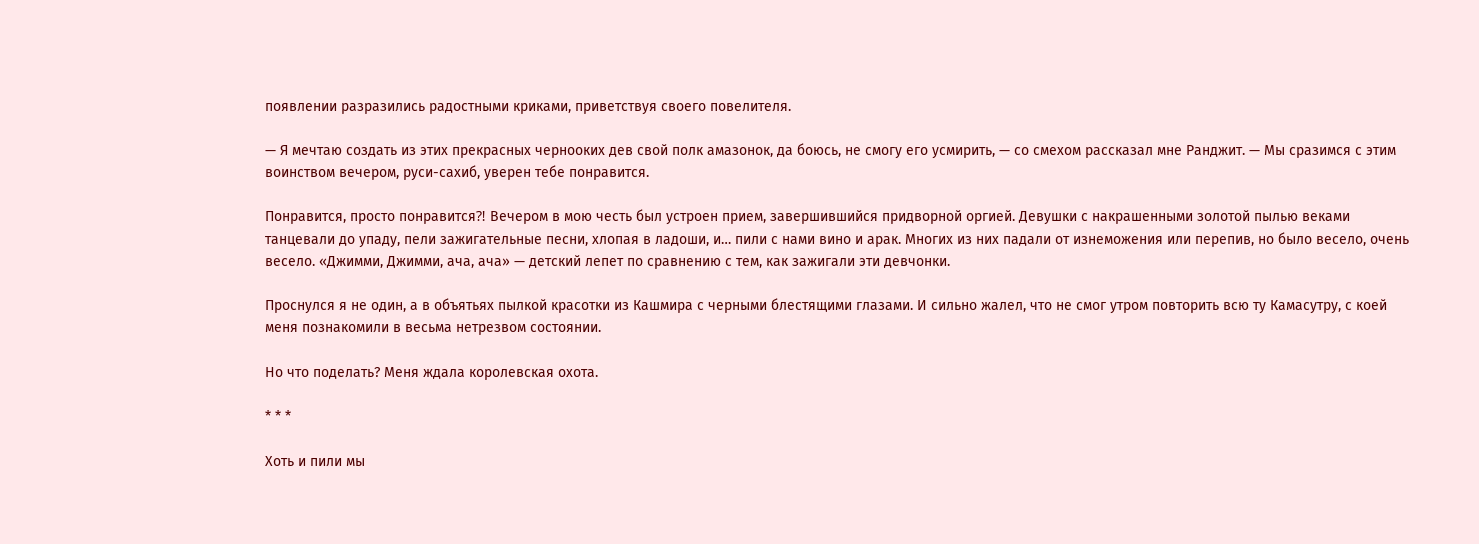появлении разразились радостными криками, приветствуя своего повелителя.

— Я мечтаю создать из этих прекрасных чернооких дев свой полк амазонок, да боюсь, не смогу его усмирить, — со смехом рассказал мне Ранджит. — Мы сразимся с этим воинством вечером, руси-сахиб, уверен тебе понравится.

Понравится, просто понравится⁈ Вечером в мою честь был устроен прием, завершившийся придворной оргией. Девушки с накрашенными золотой пылью веками танцевали до упаду, пели зажигательные песни, хлопая в ладоши, и… пили с нами вино и арак. Многих из них падали от изнеможения или перепив, но было весело, очень весело. «Джимми, Джимми, ача, ача» — детский лепет по сравнению с тем, как зажигали эти девчонки.

Проснулся я не один, а в объятьях пылкой красотки из Кашмира с черными блестящими глазами. И сильно жалел, что не смог утром повторить всю ту Камасутру, с коей меня познакомили в весьма нетрезвом состоянии.

Но что поделать? Меня ждала королевская охота.

* * *

Хоть и пили мы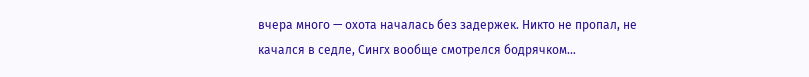вчера много — охота началась без задержек. Никто не пропал, не качался в седле, Сингх вообще смотрелся бодрячком…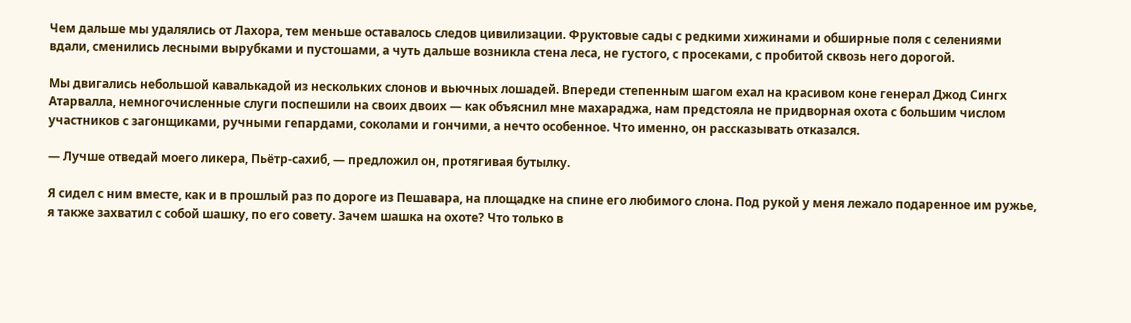Чем дальше мы удалялись от Лахора, тем меньше оставалось следов цивилизации. Фруктовые сады с редкими хижинами и обширные поля с селениями вдали, сменились лесными вырубками и пустошами, а чуть дальше возникла стена леса, не густого, с просеками, с пробитой сквозь него дорогой.

Мы двигались небольшой кавалькадой из нескольких слонов и вьючных лошадей. Впереди степенным шагом ехал на красивом коне генерал Джод Сингх Атарвалла, немногочисленные слуги поспешили на своих двоих — как объяснил мне махараджа, нам предстояла не придворная охота с большим числом участников с загонщиками, ручными гепардами, соколами и гончими, а нечто особенное. Что именно, он рассказывать отказался.

— Лучше отведай моего ликера, Пьётр-сахиб, — предложил он, протягивая бутылку.

Я сидел с ним вместе, как и в прошлый раз по дороге из Пешавара, на площадке на спине его любимого слона. Под рукой у меня лежало подаренное им ружье, я также захватил с собой шашку, по его совету. Зачем шашка на охоте? Что только в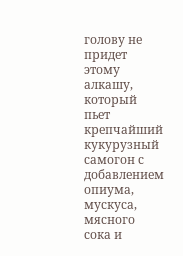голову не придет этому алкашу, который пьет крепчайший кукурузный самогон с добавлением опиума, мускуса, мясного сока и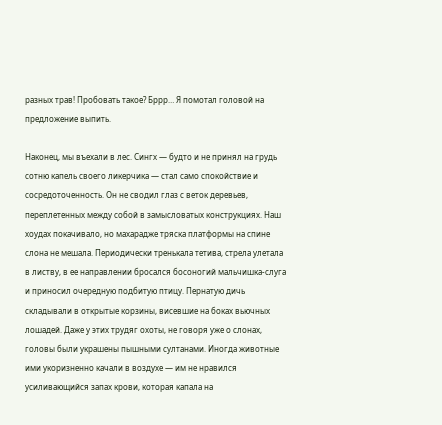разных трав! Пробовать такое? Бррр… Я помотал головой на предложение выпить.

Наконец, мы въехали в лес. Сингх — будто и не принял на грудь сотню капель своего ликерчика — стал само спокойствие и сосредоточенность. Он не сводил глаз с веток деревьев, переплетенных между собой в замысловатых конструкциях. Наш хоудах покачивало, но махарадже тряска платформы на спине слона не мешала. Периодически тренькала тетива, стрела улетала в листву, в ее направлении бросался босоногий мальчишка-слуга и приносил очередную подбитую птицу. Пернатую дичь складывали в открытые корзины, висевшие на боках вьючных лошадей. Даже у этих трудяг охоты, не говоря уже о слонах, головы были украшены пышными султанами. Иногда животные ими укоризненно качали в воздухе — им не нравился усиливающийся запах крови, которая капала на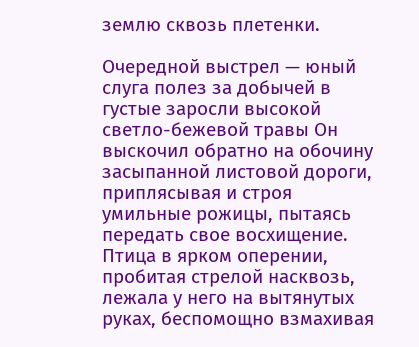землю сквозь плетенки.

Очередной выстрел — юный слуга полез за добычей в густые заросли высокой светло-бежевой травы Он выскочил обратно на обочину засыпанной листовой дороги, приплясывая и строя умильные рожицы, пытаясь передать свое восхищение. Птица в ярком оперении, пробитая стрелой насквозь, лежала у него на вытянутых руках, беспомощно взмахивая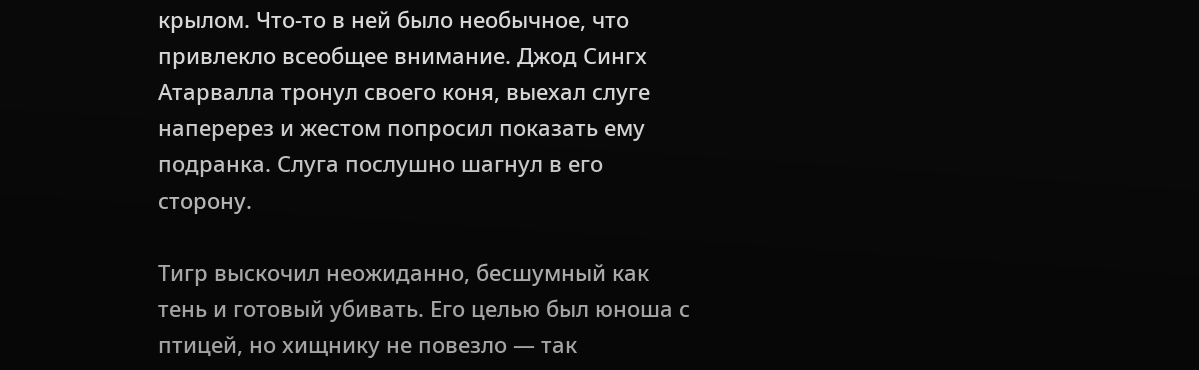крылом. Что-то в ней было необычное, что привлекло всеобщее внимание. Джод Сингх Атарвалла тронул своего коня, выехал слуге наперерез и жестом попросил показать ему подранка. Слуга послушно шагнул в его сторону.

Тигр выскочил неожиданно, бесшумный как тень и готовый убивать. Его целью был юноша с птицей, но хищнику не повезло — так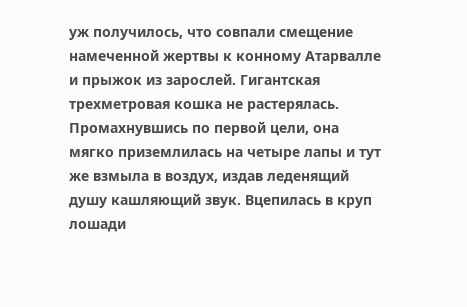уж получилось, что совпали смещение намеченной жертвы к конному Атарвалле и прыжок из зарослей. Гигантская трехметровая кошка не растерялась. Промахнувшись по первой цели, она мягко приземлилась на четыре лапы и тут же взмыла в воздух, издав леденящий душу кашляющий звук. Вцепилась в круп лошади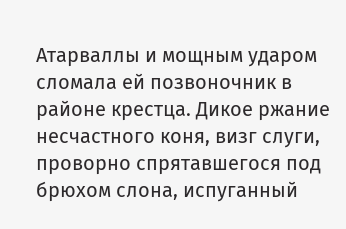Атарваллы и мощным ударом сломала ей позвоночник в районе крестца. Дикое ржание несчастного коня, визг слуги, проворно спрятавшегося под брюхом слона, испуганный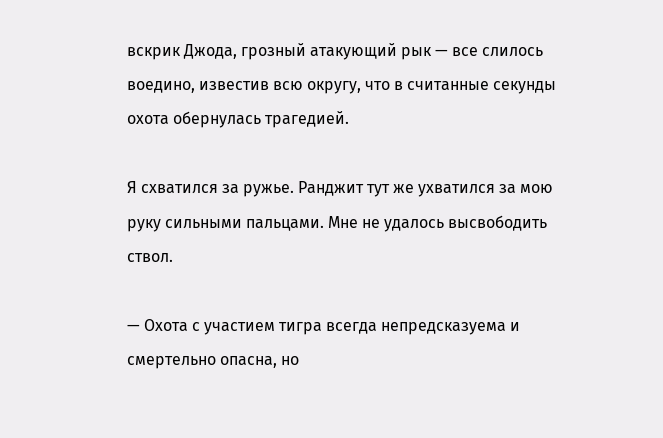вскрик Джода, грозный атакующий рык — все слилось воедино, известив всю округу, что в считанные секунды охота обернулась трагедией.

Я схватился за ружье. Ранджит тут же ухватился за мою руку сильными пальцами. Мне не удалось высвободить ствол.

— Охота с участием тигра всегда непредсказуема и смертельно опасна, но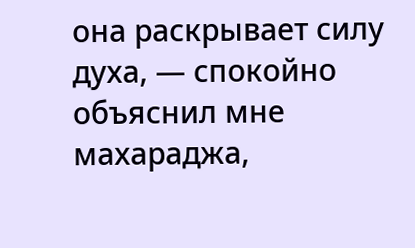она раскрывает силу духа, — спокойно объяснил мне махараджа,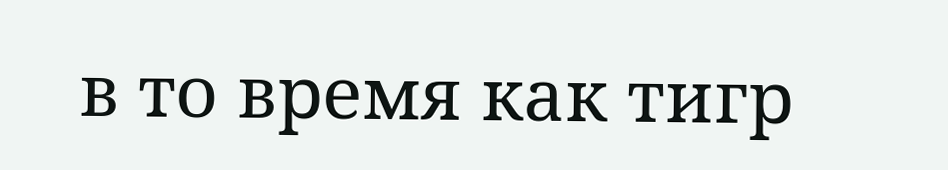в то время как тигр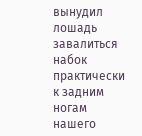вынудил лошадь завалиться набок практически к задним ногам нашего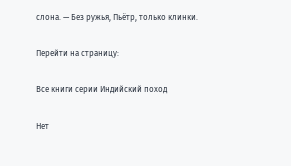слона. — Без ружья, Пьётр, только клинки.

Перейти на страницу:

Все книги серии Индийский поход

Нет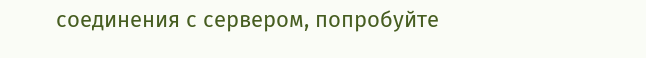соединения с сервером, попробуйте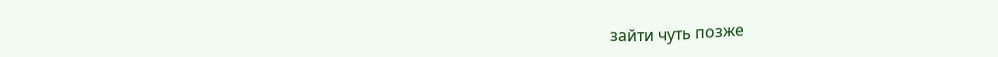зайти чуть позже